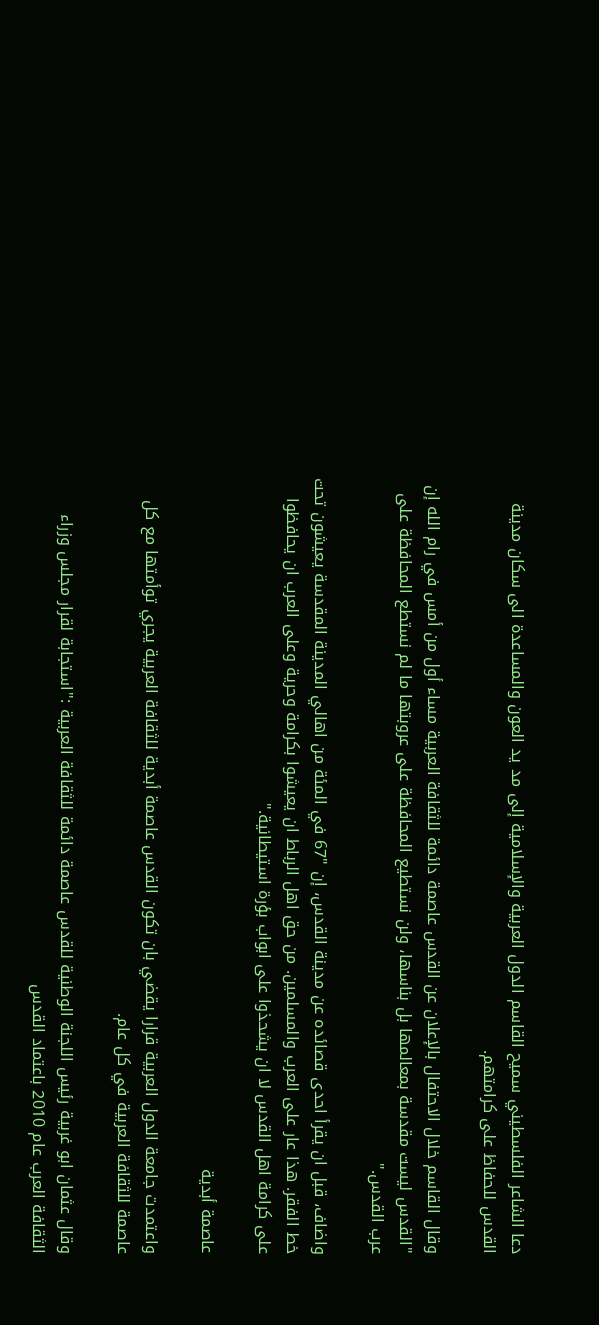دعا الشاعر الفلسطيني سميح القاسم الدول العربية والإسلامية إلى مد يد العون والمساعدة الى سكان مدينة القدس للحفاظ على كرامتهم.

وقال القاسم خلال الاحتفال بالإعلان عن القدس عاصمة دائمة للثقافة العربية مساء أول من أمس في رام الله إن "القدس ليست مقدسة بمعالمها بل بناسها، ولن نستطيع المحافظة على عروبتها ما لم نستطع المحافظة على عرب القدس."

واضاف، قبل ان يقرأ احدى قصائده عن مدينة القدس، إن "67 في المئة من اهالي المدينة المقدسة يعيشون تحت خط الفقر. هذا عار على العرب والمسلمين. من حق اهل الرباط ان يعيشوا بكرامة وحرية وعلى العرب ان يحافظوا على كرامة اهل القدس لا ان يشحذوا على ابواب بؤرة استيطانية."

عاصمة أبدية

واعتمدت جامعة الدول العربية قرارا يقضي بان تكون القدس عاصمة أبدية للثقافة العربية يجري توأمتها مع كل عاصمة للثقافة العربية في كل عام.

وقال عثمان ابو غربية رئيس اللجنة الوطنية للقدس عاصمة دائمة للثقافة العربية :"استجابة لقرار مجلس وزراء الثقافة العرب عام 2010 باعتماد القدس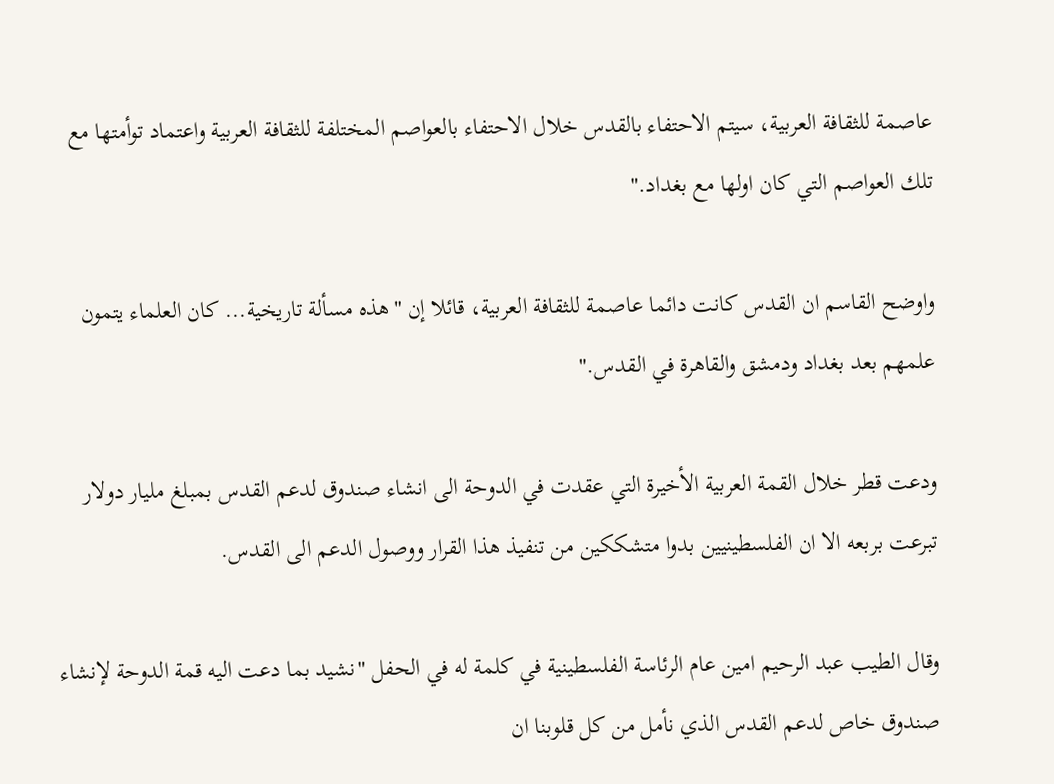عاصمة للثقافة العربية، سيتم الاحتفاء بالقدس خلال الاحتفاء بالعواصم المختلفة للثقافة العربية واعتماد توأمتها مع تلك العواصم التي كان اولها مع بغداد."

واوضح القاسم ان القدس كانت دائما عاصمة للثقافة العربية، قائلا إن "هذه مسألة تاريخية... كان العلماء يتمون علمهم بعد بغداد ودمشق والقاهرة في القدس."

ودعت قطر خلال القمة العربية الأخيرة التي عقدت في الدوحة الى انشاء صندوق لدعم القدس بمبلغ مليار دولار تبرعت بربعه الا ان الفلسطينيين بدوا متشككين من تنفيذ هذا القرار ووصول الدعم الى القدس.

وقال الطيب عبد الرحيم امين عام الرئاسة الفلسطينية في كلمة له في الحفل "نشيد بما دعت اليه قمة الدوحة لإنشاء صندوق خاص لدعم القدس الذي نأمل من كل قلوبنا ان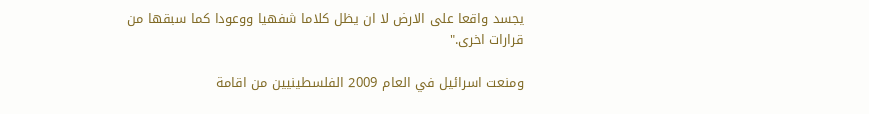يجسد واقعا على الارض لا ان يظل كلاما شفهيا ووعودا كما سبقها من قرارات اخرى."

ومنعت اسرائيل في العام 2009 الفلسطينيين من اقامة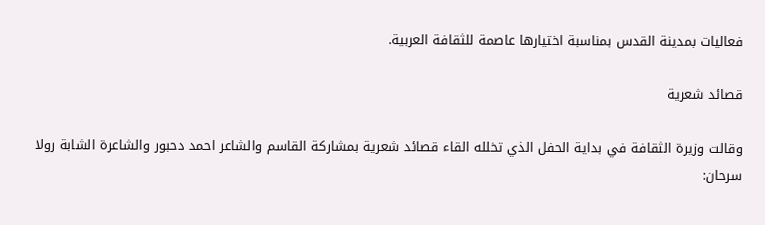فعاليات بمدينة القدس بمناسبة اختيارها عاصمة للثقافة العربية.

قصائد شعرية

وقالت وزيرة الثقافة في بداية الحفل الذي تخلله القاء قصائد شعرية بمشاركة القاسم والشاعر احمد دحبور والشاعرة الشابة رولا سرحان: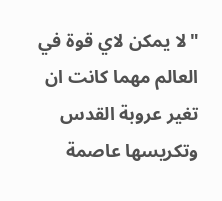"لا يمكن لاي قوة في العالم مهما كانت ان تغير عروبة القدس وتكريسها عاصمة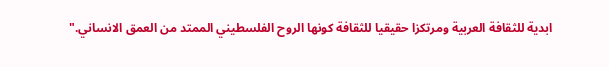ابدية للثقافة العربية ومرتكزا حقيقيا للثقافة كونها الروح الفلسطيني الممتد من العمق الانساني."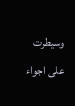وسيطرت على اجواء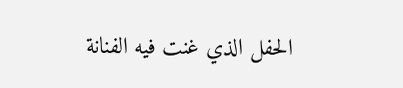الحفل الذي غنت فيه الفنانة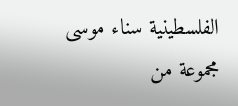الفلسطينية سناء موسى مجموعة من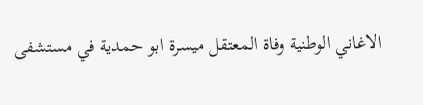الاغاني الوطنية وفاة المعتقل ميسرة ابو حمدية في مستشفى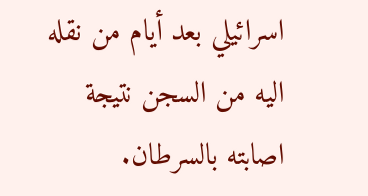اسرائيلي بعد أيام من نقله اليه من السجن نتيجة اصابته بالسرطان.